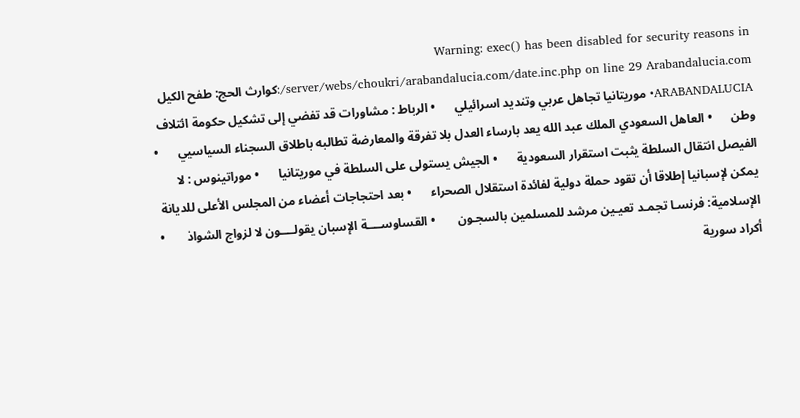Warning: exec() has been disabled for security reasons in /server/webs/choukri/arabandalucia.com/date.inc.php on line 29 Arabandalucia.com:كوارث الحج: طفح الكيل
ARABANDALUCIA• موريتانيا تجاهل عربي وتنديد اسرائيلي      • الرباط : مشاورات قد تفضي إلى تشكيل حكومة ائتلاف وطن      • العاهل السعودي الملك عبد الله يعد بارساء العدل بلا تفرقة والمعارضة تطالبه باطلاق السجناء السياسيي      • الفيصل انتقال السلطة يثبت استقرار السعودية      • الجيش يستولى على السلطة في موريتانيا      • موراتينوس : لا يمكن لإسبانيا إطلاقا أن تقود حملة دولية لفائدة استقلال الصحراء      • بعد احتجاجات أعضاء من المجلس الأعلى للديانة الإسلامية: فرنسـا تجمـد تعيـين مرشد للمسلمين بالسجـون       • القساوســــة الإسبان يقولــــون لا لزواج الشواذ       • أكراد سورية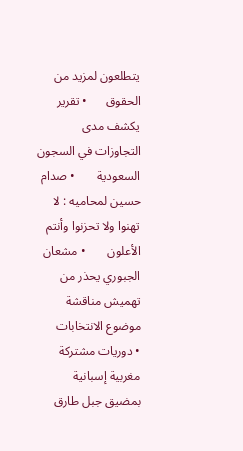يتطلعون لمزيد من الحقوق      • تقرير يكشف مدى التجاوزات في السجون السعودية       • صدام حسين لمحاميه : لا تهنوا ولا تحزنوا وأنتم الأعلون       • مشعان الجبوري يحذر من تهميش مناقشة موضوع الانتخابات      • دوريات مشتركة مغربية إسبانية بمضيق جبل طارق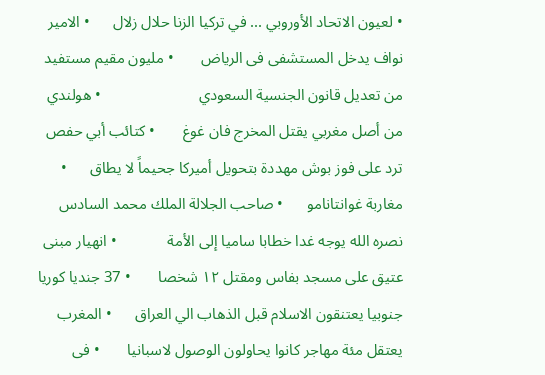• لعيون الاتحاد الأوروبي ... في تركيا الزنا حلال زلال      • الامير نواف يدخل المستشفى فى الرياض       • مليون مقيم مستفيد من تعديل قانون الجنسية السعودي                         • هولندي من أصل مغربي يقتل المخرج فان غوغ       • كتائب أبي حفص ترد على فوز بوش مهددة بتحويل أميركا جحيماً لا يطاق      • مغاربة غوانتانامو      • صاحب الجلالة الملك محمد السادس نصره الله يوجه غدا خطابا ساميا إلى الأمة             • انهيار مبنى عتيق على مسجد بفاس ومقتل ١٢ شخصا       • 37 جنديا كوريا جنوبيا يعتنقون الاسلام قبل الذهاب الي العراق      • المغرب يعتقل مئة مهاجر كانوا يحاولون الوصول لاسبانيا       • فى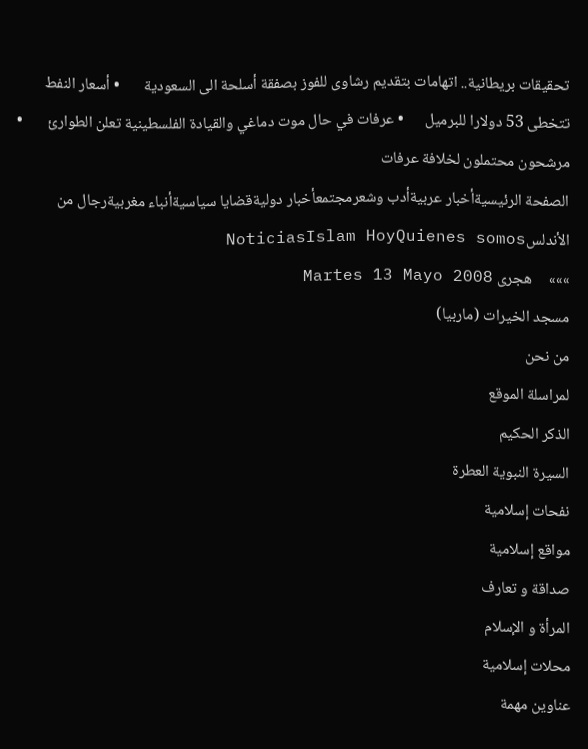تحقيقات بريطانية.. اتهامات بتقديم رشاوى للفوز بصفقة أسلحة الى السعودية       • أسعار النفط تتخطى 53 دولارا للبرميل      • عرفات في حال موت دماغي والقيادة الفلسطينية تعلن الطوارئ       • مرشحون محتملون لخلافة عرفات
الصفحة الرئيسيةأخبار عربيةأدب وشعرمجتمعأخبار دوليةقضايا سياسيةأنباء مغربيةرجال من الأندلسNoticiasIslam HoyQuienes somos
»»»     هجرى Martes 13 Mayo 2008
مسجد الخيرات (ماربيا)
من نحن
لمراسلة الموقع
الذكر الحكيم
السيرة النبوية العطرة
نفحات إسلامية
مواقع إسلامية
صداقة و تعارف
المرأة و الإسلام
محلات إسلامية
عناوين مهمة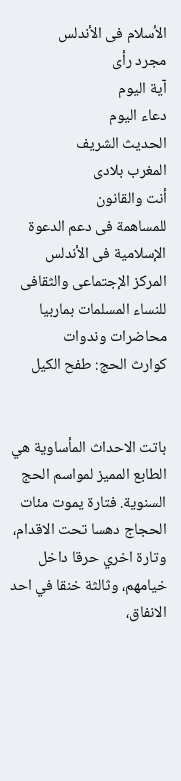الأسلام فى الأندلس
مجرد رأى
آية اليوم
دعاء اليوم
الحديث الشريف
المغرب بلادى
أنت والقانون
للمساهمة فى دعم الدعوة الإسلامية فى الأندلس
المركز الإجتماعى والثقافى للنساء المسلمات بماربيا
محاضرات وندوات
كوارث الحج: طفح الكيل


باتت الاحداث المأساوية هي الطابع المميز لمواسم الحج السنوية. فتارة يموت مئات الحجاج دهسا تحت الاقدام، وتارة اخري حرقا داخل خيامهم، وثالثة خنقا في احد الانفاق،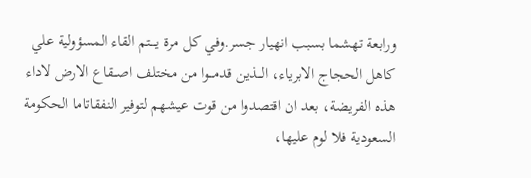ورابعة تهشما بسبب انهيار جسر.وفي كل مرة يــــتم القاء المسؤولية علي كاهل الحجاج الابرياء، الـــذين قدمـــوا من مختلف اصــقاع الارض لاداء هذه الفريضة، بعد ان اقتصدوا من قوت عيشهم لتوفير النفقاتاما الحكومة السعودية فلا لوم عليها،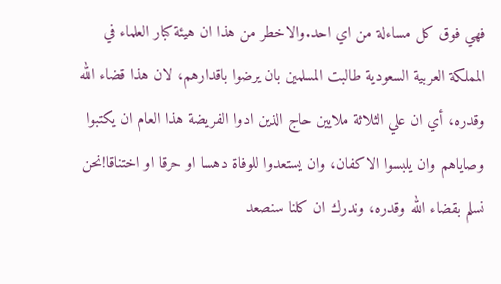فهي فوق كل مساءلة من اي احد.والاخطر من هذا ان هيئة كبار العلماء في المملكة العربية السعودية طالبت المسلمين بان يرضوا باقدارهم، لان هذا قضاء الله وقدره، أي ان علي الثلاثة ملايين حاج الذين ادوا الفريضة هذا العام ان يكتبوا وصاياهم وان يلبسوا الاكفان، وان يستعدوا للوفاة دهسا او حرقا او اختناقا!نحن نسلم بقضاء الله وقدره، وندرك ان كلنا سنصعد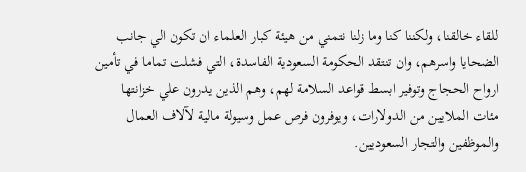للقاء خالقنا، ولكننا كنا وما زلنا نتمني من هيئة كبار العلماء ان تكون الي جانب الضحايا واسرهم، وان تنتقد الحكومة السعودية الفاسدة، التي فشلت تماما في تأمين ارواح الحجاج وتوفير ابسط قواعد السلامة لهم، وهم الذين يدرون علي خزانتها مئات الملايين من الدولارات، ويوفرون فرص عمل وسيولة مالية لآلاف العمال والموظفين والتجار السعوديين.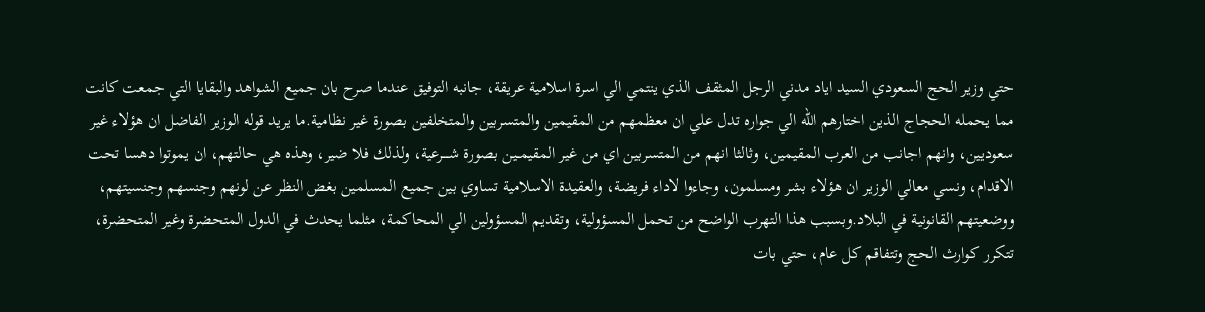حتي وزير الحج السعودي السيد اياد مدني الرجل المثقف الذي ينتمي الي اسرة اسلامية عريقة، جانبه التوفيق عندما صرح بان جميع الشواهد والبقايا التي جمعت كانت مما يحمله الحجاج الذين اختارهم الله الي جواره تدل علي ان معظمهم من المقيمين والمتسربين والمتخلفين بصورة غير نظامية.ما يريد قوله الوزير الفاضل ان هؤلاء غير سعوديين، وانهم اجانب من العرب المقيمين، وثالثا انهم من المتسربين اي من غير المقيمــين بصورة شــــرعية، ولذلك فلا ضير، وهذه هي حالتهم، ان يموتوا دهسا تحت الاقدام، ونسي معالي الوزير ان هؤلاء بشر ومسلمون، وجاءوا لاداء فريضة، والعقيدة الاسلامية تساوي بين جميع المسلمين بغض النظر عن لونهم وجنسهم وجنسيتهم، ووضعيتهم القانونية في البلاد.وبسبب هذا التهرب الواضح من تحمل المسؤولية، وتقديم المسؤولين الي المحاكمة، مثلما يحدث في الدول المتحضرة وغير المتحضرة، تتكرر كوارث الحج وتتفاقم كل عام، حتي بات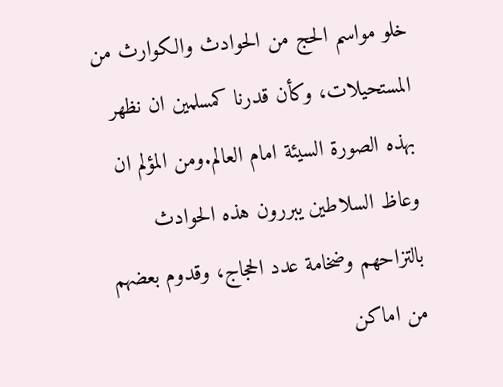خلو مواسم الحج من الحوادث والكوارث من المستحيلات، وكأن قدرنا كمسلمين ان نظهر بهذه الصورة السيئة امام العالم.ومن المؤلم ان وعاظ السلاطين يبررون هذه الحوادث بالتزاحهم وضخامة عدد الحجاج، وقدوم بعضهم من اماكن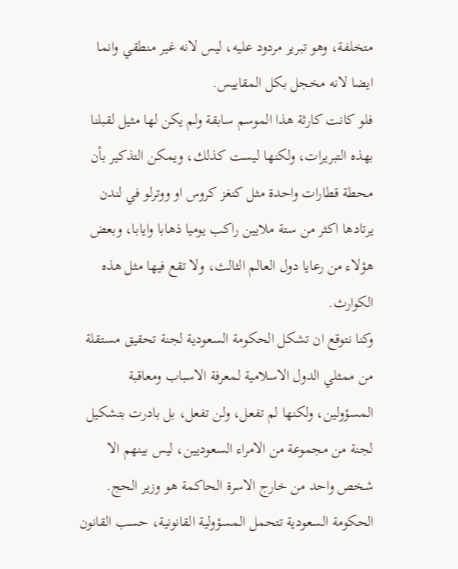متخلفة، وهو تبرير مردود عليه، ليس لانه غير منطقي وانما ايضا لانه مخجل بكل المقاييس.
فلو كانت كارثة هذا الموسم سابقة ولم يكن لها مثيل لقبلنا بهذه التبريرات، ولكنها ليست كذلك، ويمكن التذكير بأن محطة قطارات واحدة مثل كنغز كروس او ووترلو في لندن يرتادها اكثر من ستة ملايين راكب يوميا ذهابا وايابا، وبعض هؤلاء من رعايا دول العالم الثالث، ولا تقع فيها مثل هذه الكوارث.
وكنا نتوقع ان تشكل الحكومة السعودية لجنة تحقيق مستقلة من ممثلي الدول الاسلامية لمعرفة الاسباب ومعاقبة المسؤولين، ولكنها لم تفعل، ولن تفعل، بل بادرت بتشكيل لجنة من مجموعة من الامراء السعوديين، ليس بينهم الا شخص واحد من خارج الاسرة الحاكمة هو وزير الحج.
الحكومة السعودية تتحمل المسؤولية القانونية، حسب القانون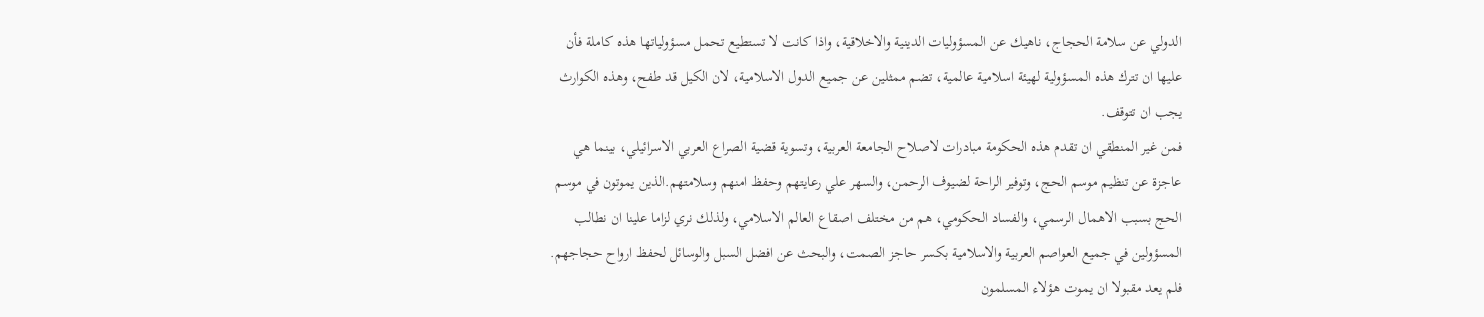الدولي عن سلامة الحجاج، ناهيك عن المسؤوليات الدينية والاخلاقية، واذا كانت لا تستطيع تحمل مسؤولياتها هذه كاملة فأن عليها ان تترك هذه المسؤولية لهيئة اسلامية عالمية، تضم ممثلين عن جميع الدول الاسلامية، لان الكيل قد طفح، وهذه الكوارث يجب ان تتوقف.
فمن غير المنطقي ان تقدم هذه الحكومة مبادرات لاصلاح الجامعة العربية، وتسوية قضية الصراع العربي الاسرائيلي، بينما هي عاجزة عن تنظيم موسم الحج، وتوفير الراحة لضيوف الرحمن، والسهر علي رعايتهم وحفظ امنهم وسلامتهم.الذين يموتون في موسم الحج بسبب الاهمال الرسمي، والفساد الحكومي، هم من مختلف اصقاع العالم الاسلامي، ولذلك نري لزاما علينا ان نطالب المسؤولين في جميع العواصم العربية والاسلامية بكسر حاجز الصمت، والبحث عن افضل السبل والوسائل لحفظ ارواح حجاجهم. فلم يعد مقبولا ان يموت هؤلاء المسلمون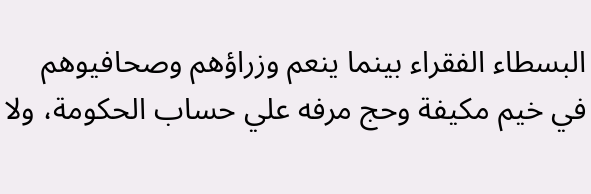البسطاء الفقراء بينما ينعم وزراؤهم وصحافيوهم في خيم مكيفة وحج مرفه علي حساب الحكومة، ولا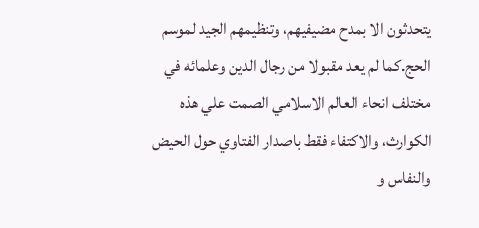يتحدثون الا بمدح مضيفيهم، وتنظيمهم الجيد لموسم الحج.كما لم يعد مقبولا من رجال الدين وعلمائه في مختلف انحاء العالم الاسلامي الصمت علي هذه الكوارث، والاكتفاء فقط باصدار الفتاوي حول الحيض والنفاس و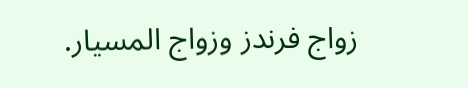زواج فرندز وزواج المسيار.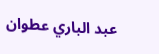عبد الباري عطوان